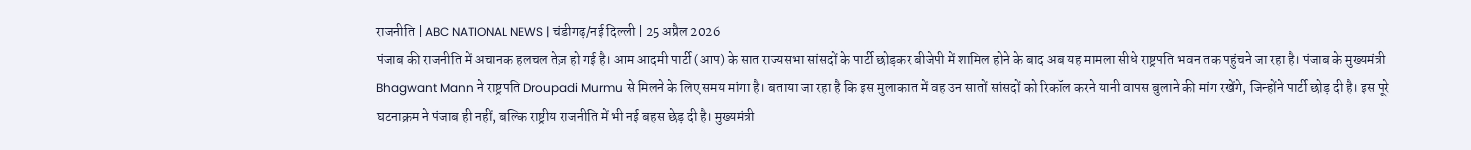राजनीति | ABC NATIONAL NEWS | चंडीगढ़/नई दिल्ली | 25 अप्रैल 2026
पंजाब की राजनीति में अचानक हलचल तेज़ हो गई है। आम आदमी पार्टी (आप) के सात राज्यसभा सांसदों के पार्टी छोड़कर बीजेपी में शामिल होने के बाद अब यह मामला सीधे राष्ट्रपति भवन तक पहुंचने जा रहा है। पंजाब के मुख्यमंत्री Bhagwant Mann ने राष्ट्रपति Droupadi Murmu से मिलने के लिए समय मांगा है। बताया जा रहा है कि इस मुलाकात में वह उन सातों सांसदों को रिकॉल करने यानी वापस बुलाने की मांग रखेंगे, जिन्होंने पार्टी छोड़ दी है। इस पूरे घटनाक्रम ने पंजाब ही नहीं, बल्कि राष्ट्रीय राजनीति में भी नई बहस छेड़ दी है। मुख्यमंत्री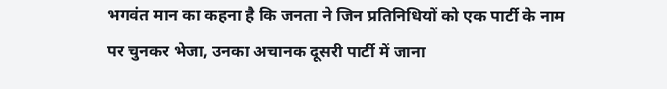भगवंत मान का कहना है कि जनता ने जिन प्रतिनिधियों को एक पार्टी के नाम पर चुनकर भेजा, उनका अचानक दूसरी पार्टी में जाना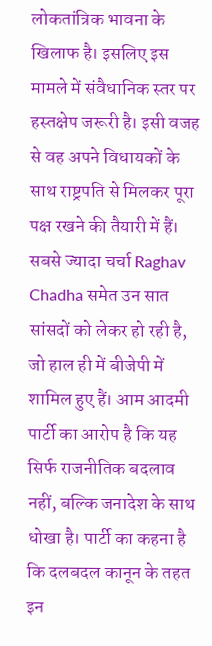लोकतांत्रिक भावना के खिलाफ है। इसलिए इस मामले में संवैधानिक स्तर पर हस्तक्षेप जरूरी है। इसी वजह से वह अपने विधायकों के साथ राष्ट्रपति से मिलकर पूरा पक्ष रखने की तैयारी में हैं।
सबसे ज्यादा चर्चा Raghav Chadha समेत उन सात सांसदों को लेकर हो रही है, जो हाल ही में बीजेपी में शामिल हुए हैं। आम आदमी पार्टी का आरोप है कि यह सिर्फ राजनीतिक बदलाव नहीं, बल्कि जनादेश के साथ धोखा है। पार्टी का कहना है कि दलबदल कानून के तहत इन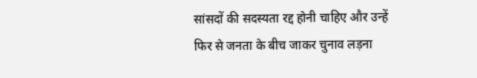सांसदों की सदस्यता रद्द होनी चाहिए और उन्हें फिर से जनता के बीच जाकर चुनाव लड़ना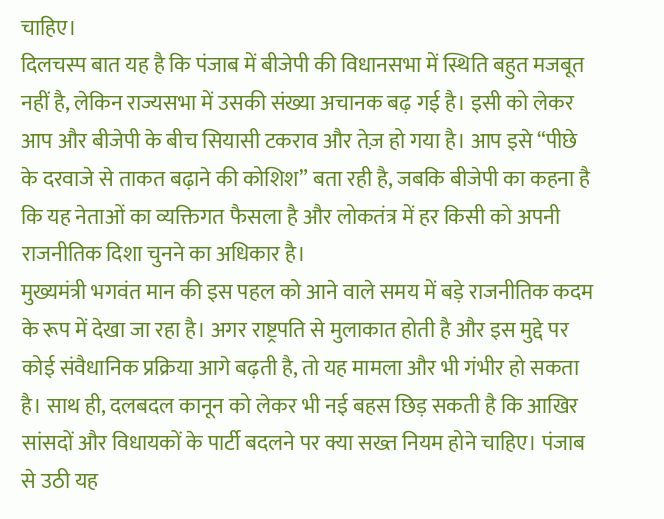चाहिए।
दिलचस्प बात यह है कि पंजाब में बीजेपी की विधानसभा में स्थिति बहुत मजबूत नहीं है, लेकिन राज्यसभा में उसकी संख्या अचानक बढ़ गई है। इसी को लेकर आप और बीजेपी के बीच सियासी टकराव और तेज़ हो गया है। आप इसे “पीछे के दरवाजे से ताकत बढ़ाने की कोशिश” बता रही है, जबकि बीजेपी का कहना है कि यह नेताओं का व्यक्तिगत फैसला है और लोकतंत्र में हर किसी को अपनी राजनीतिक दिशा चुनने का अधिकार है।
मुख्यमंत्री भगवंत मान की इस पहल को आने वाले समय में बड़े राजनीतिक कदम के रूप में देखा जा रहा है। अगर राष्ट्रपति से मुलाकात होती है और इस मुद्दे पर कोई संवैधानिक प्रक्रिया आगे बढ़ती है, तो यह मामला और भी गंभीर हो सकता है। साथ ही, दलबदल कानून को लेकर भी नई बहस छिड़ सकती है कि आखिर सांसदों और विधायकों के पार्टी बदलने पर क्या सख्त नियम होने चाहिए। पंजाब से उठी यह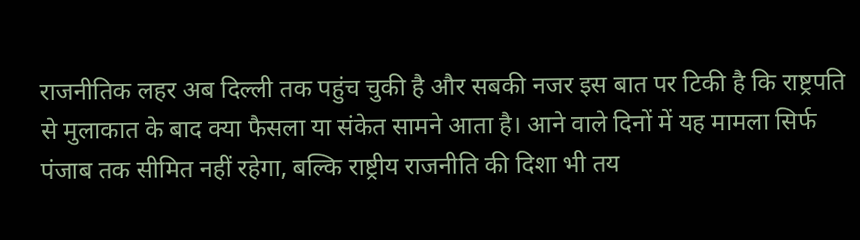राजनीतिक लहर अब दिल्ली तक पहुंच चुकी है और सबकी नजर इस बात पर टिकी है कि राष्ट्रपति से मुलाकात के बाद क्या फैसला या संकेत सामने आता है। आने वाले दिनों में यह मामला सिर्फ पंजाब तक सीमित नहीं रहेगा, बल्कि राष्ट्रीय राजनीति की दिशा भी तय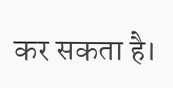कर सकता है।